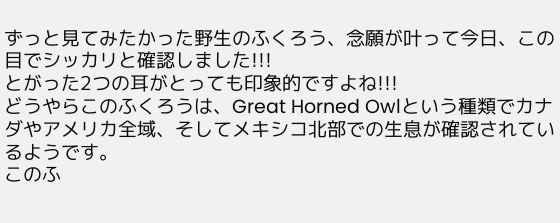ずっと見てみたかった野生のふくろう、念願が叶って今日、この目でシッカリと確認しました!!!
とがった2つの耳がとっても印象的ですよね!!!
どうやらこのふくろうは、Great Horned Owlという種類でカナダやアメリカ全域、そしてメキシコ北部での生息が確認されているようです。
このふ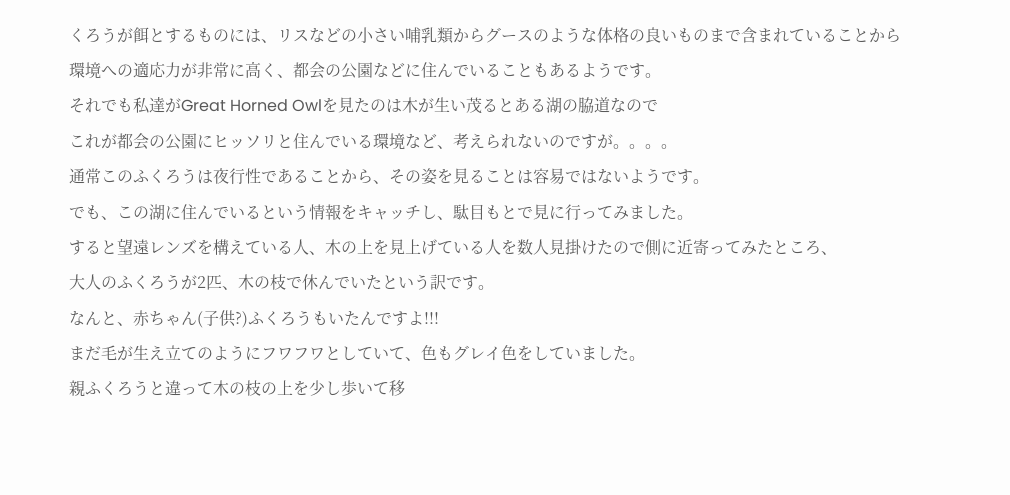くろうが餌とするものには、リスなどの小さい哺乳類からグースのような体格の良いものまで含まれていることから
環境への適応力が非常に高く、都会の公園などに住んでいることもあるようです。
それでも私達がGreat Horned Owlを見たのは木が生い茂るとある湖の脇道なので
これが都会の公園にヒッソリと住んでいる環境など、考えられないのですが。。。。
通常このふくろうは夜行性であることから、その姿を見ることは容易ではないようです。
でも、この湖に住んでいるという情報をキャッチし、駄目もとで見に行ってみました。
すると望遠レンズを構えている人、木の上を見上げている人を数人見掛けたので側に近寄ってみたところ、
大人のふくろうが2匹、木の枝で休んでいたという訳です。
なんと、赤ちゃん(子供?)ふくろうもいたんですよ!!!
まだ毛が生え立てのようにフワフワとしていて、色もグレイ色をしていました。
親ふくろうと違って木の枝の上を少し歩いて移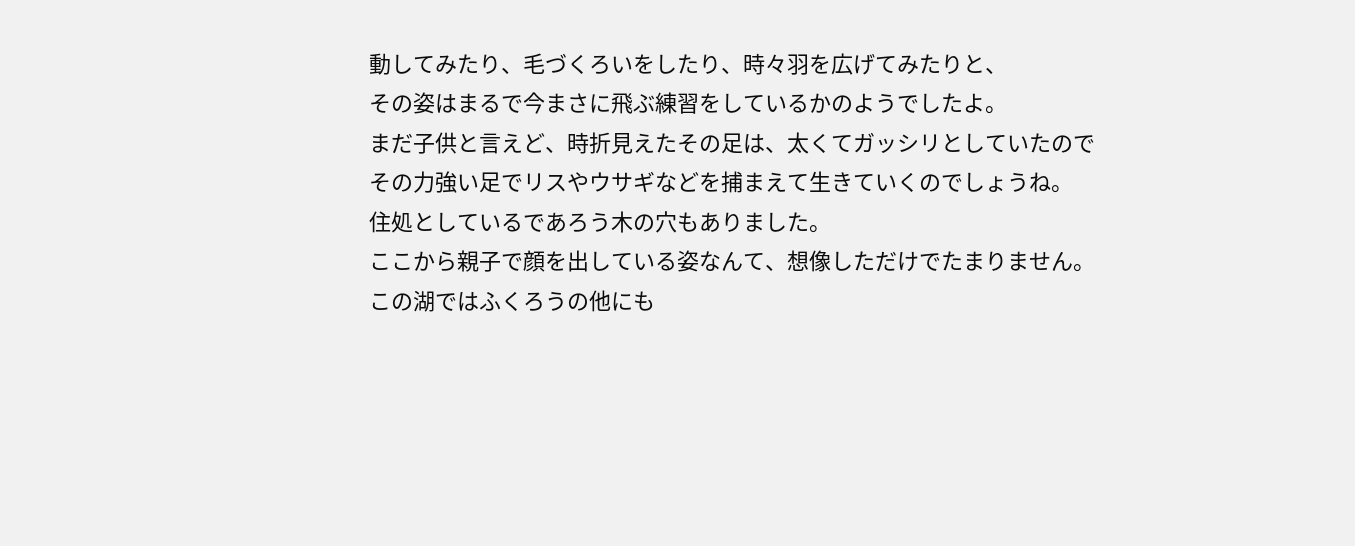動してみたり、毛づくろいをしたり、時々羽を広げてみたりと、
その姿はまるで今まさに飛ぶ練習をしているかのようでしたよ。
まだ子供と言えど、時折見えたその足は、太くてガッシリとしていたので
その力強い足でリスやウサギなどを捕まえて生きていくのでしょうね。
住処としているであろう木の穴もありました。
ここから親子で顔を出している姿なんて、想像しただけでたまりません。
この湖ではふくろうの他にも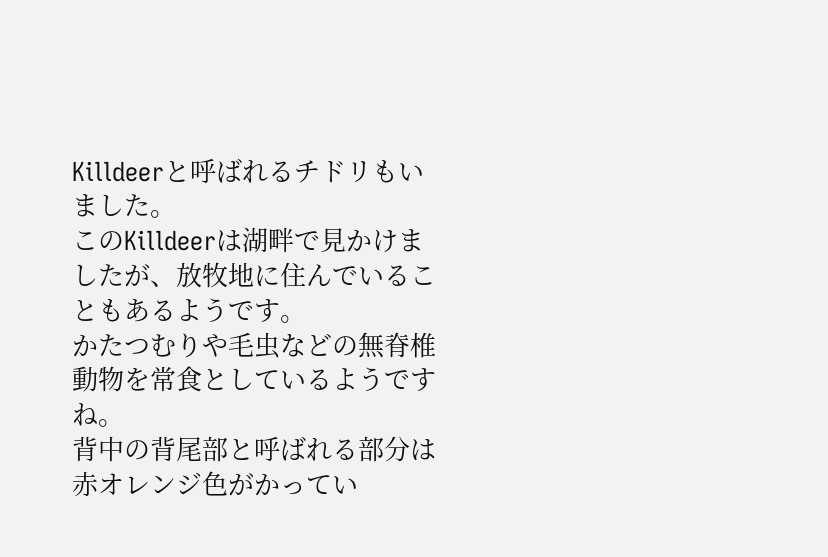Killdeerと呼ばれるチドリもいました。
このKilldeerは湖畔で見かけましたが、放牧地に住んでいることもあるようです。
かたつむりや毛虫などの無脊椎動物を常食としているようですね。
背中の背尾部と呼ばれる部分は赤オレンジ色がかってい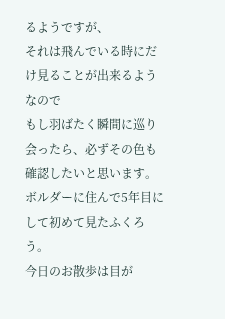るようですが、
それは飛んでいる時にだけ見ることが出来るようなので
もし羽ばたく瞬間に巡り会ったら、必ずその色も確認したいと思います。
ボルダーに住んで5年目にして初めて見たふくろう。
今日のお散歩は目が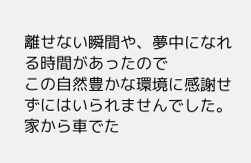離せない瞬間や、夢中になれる時間があったので
この自然豊かな環境に感謝せずにはいられませんでした。
家から車でた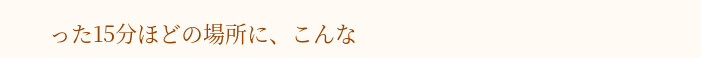った15分ほどの場所に、こんな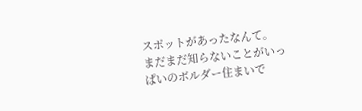スポットがあったなんて。
まだまだ知らないことがいっぱいのボルダー住まいで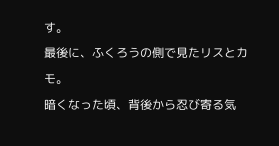す。
最後に、ふくろうの側で見たリスとカモ。
暗くなった頃、背後から忍び寄る気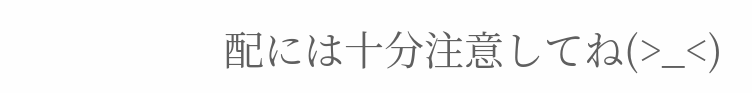配には十分注意してね(>_<)